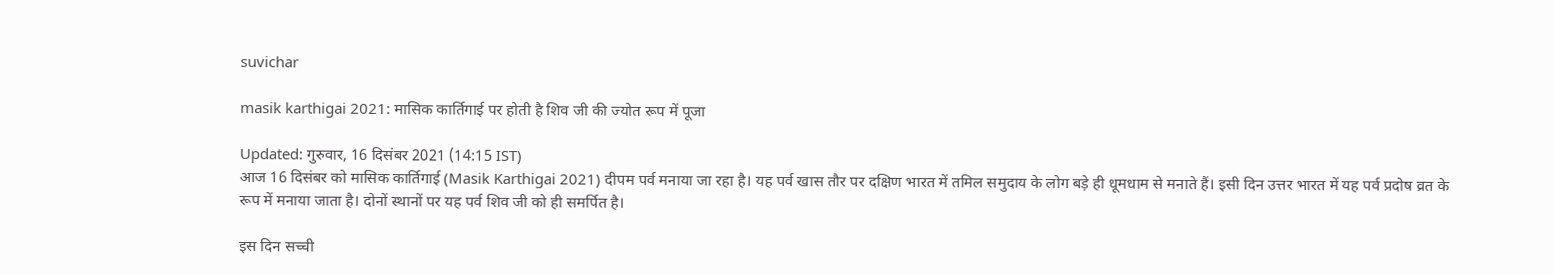suvichar

masik karthigai 2021: मासिक कार्तिगाई पर होती है शिव जी की ज्योत रूप में पूजा

Updated: गुरुवार, 16 दिसंबर 2021 (14:15 IST)
आज 16 दिसंबर को मासिक कार्तिगाई (Masik Karthigai 2021) दीपम पर्व मनाया जा रहा है। यह पर्व खास तौर पर दक्षिण भारत में तमिल समुदाय के लोग बड़े ही धूमधाम से मनाते हैं। इसी दिन उत्तर भारत में यह पर्व प्रदोष व्रत के रूप में मनाया जाता है। दोनों स्थानों पर यह पर्व शिव जी को ही समर्पित है।

इस दिन सच्ची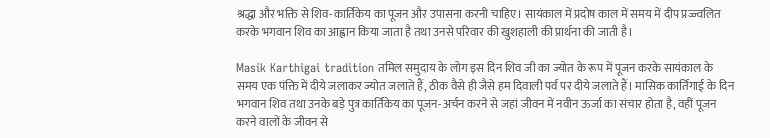श्रद्धा और भक्ति से शिव-कार्तिकेय का पूजन और उपासना करनी चाहिए। सायंकाल में प्रदोष काल में समय में दीप प्रज्ज्वलित करके भगवान शिव का आह्वान किया जाता है तथा उनसे परिवार की खुशहाली की प्रार्थना की जाती है।

Masik Karthigai tradition तमिल समुदाय के लोग इस दिन शिव जी का ज्योत के रूप में पूजन करके सायंकाल के समय एक पंक्ति में दीये जलाकर ज्योत जलाते हैं, ठीक वैसे ही जैसे हम दिवाली पर्व पर दीये जलाते हैं। मासिक कार्तिगाई के दिन भगवान शिव तथा उनके बड़े पुत्र कार्तिकेय का पूजन-अर्चन करने से जहां जीवन में नवीन ऊर्जा का संचार होता है, वहीं पूजन करने वालों के जीवन से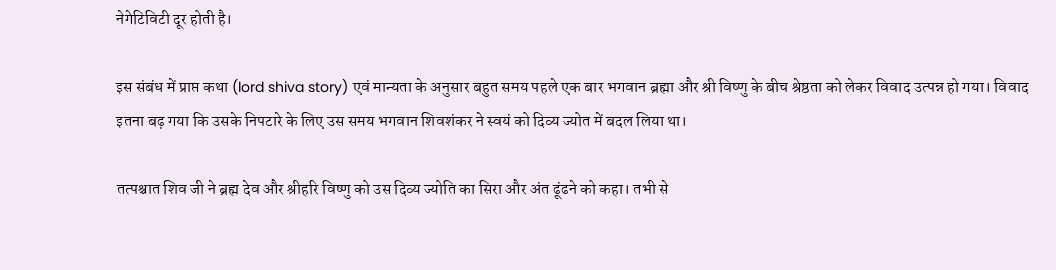नेगेटिविटी दूर होती है।

इस संबंध में प्राप्त कथा (lord shiva story) एवं मान्यता के अनुसार बहुत समय पहले एक बार भगवान ब्रह्मा और श्री विष्णु के बीच श्रेष्ठता को लेकर विवाद उत्पन्न हो गया। विवाद इतना बढ़ गया कि उसके निपटारे के लिए उस समय भगवान शिवशंकर ने स्वयं को दिव्य ज्योत में बदल लिया था।

तत्पश्चात शिव जी ने ब्रह्म देव और श्रीहरि विष्णु को उस दिव्य ज्योति का सिरा और अंत ढूंढने को कहा। तभी से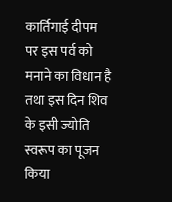कार्तिगाई दीपम पर इस पर्व को मनाने का विधान है तथा इस दिन शिव के इसी ज्योति स्वरूप का पूजन किया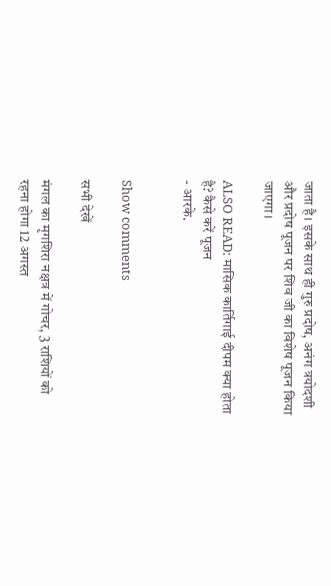जाता है। इसके साथ ही गुरु प्रदोष, अनंग त्रयोदशी और प्रदोष पूजन पर शिव जी का विशेष पूजन किया जाएगा।

ALSO READ: मासिक कार्तिगाई दीपम क्या होता है? कैसे करें पूजन
- आरके.


Show comments

सभी देखें

मंगल का मृगशिरा नक्षत्र में गोचर, 3 राशियों को रहना होगा 12 अगस्त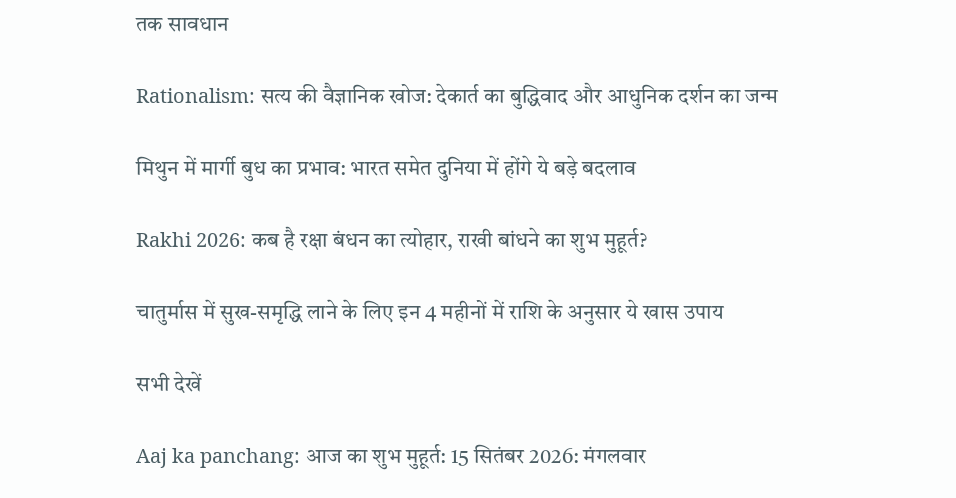तक सावधान

Rationalism: सत्य की वैज्ञानिक खोज: देकार्त का बुद्धिवाद और आधुनिक दर्शन का जन्म

मिथुन में मार्गी बुध का प्रभाव: भारत समेत दुनिया में होंगे ये बड़े बदलाव

Rakhi 2026: कब है रक्षा बंधन का त्योहार, राखी बांधने का शुभ मुहूर्त?

चातुर्मास में सुख-समृद्धि लाने के लिए इन 4 महीनों में राशि के अनुसार ये खास उपाय

सभी देखें

Aaj ka panchang: आज का शुभ मुहूर्त: 15 सितंबर 2026: मंगलवार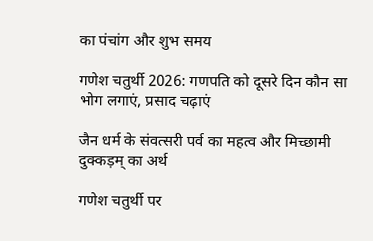का पंचांग और शुभ समय

गणेश चतुर्थी 2026: गणपति को दूसरे दिन कौन सा भोग लगाएं, प्रसाद चढ़ाएं

जैन धर्म के संवत्सरी पर्व का महत्व और मिच्छामी दुक्कड़म् का अर्थ

गणेश चतुर्थी पर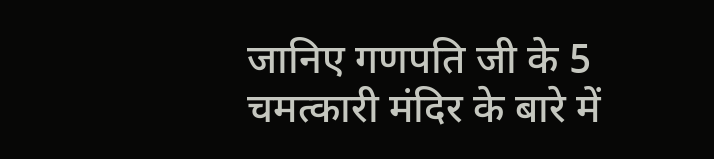जानिए गणपति जी के 5 चमत्कारी मंदिर के बारे में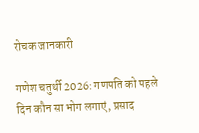रोचक जानकारी

गणेश चतुर्थी 2026: गणपति को पहले दिन कौन सा भोग लगाएं, प्रसाद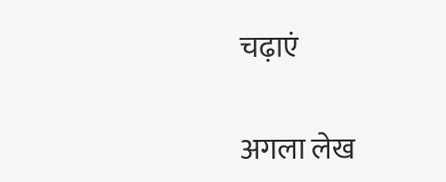चढ़ाएं

अगला लेख